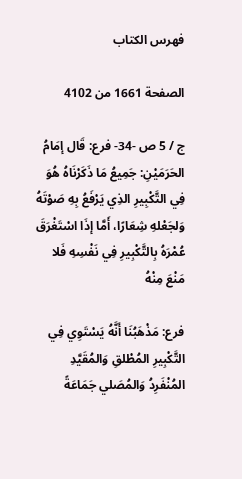فهرس الكتاب

الصفحة 1661 من 4102

ج / 5 ص -34- فرع: قَال إمَامُ الحَرَمَيْنِ: جَمِيعُ مَا ذَكَرْنَاهُ هُوَ فِي التَّكْبِيرِ الذِي يَرْفَعُ بِهِ صَوْتَهُ وَلجَعْلهِ شِعَارًا، أَمَّا إذَا اسْتَغْرَقَ عُمْرَهُ بِالتَّكْبِيرِ فِي نَفْسِهِ فَلا مَنْعَ مِنْهُ

فرع: مَذْهَبُنَا أَنَّهُ يَسْتَوِي فِي التَّكْبِيرِ المُطْلقِ وَالمُقَيَّدِ المُنْفَرِدُ وَالمُصَلي جَمَاعَةً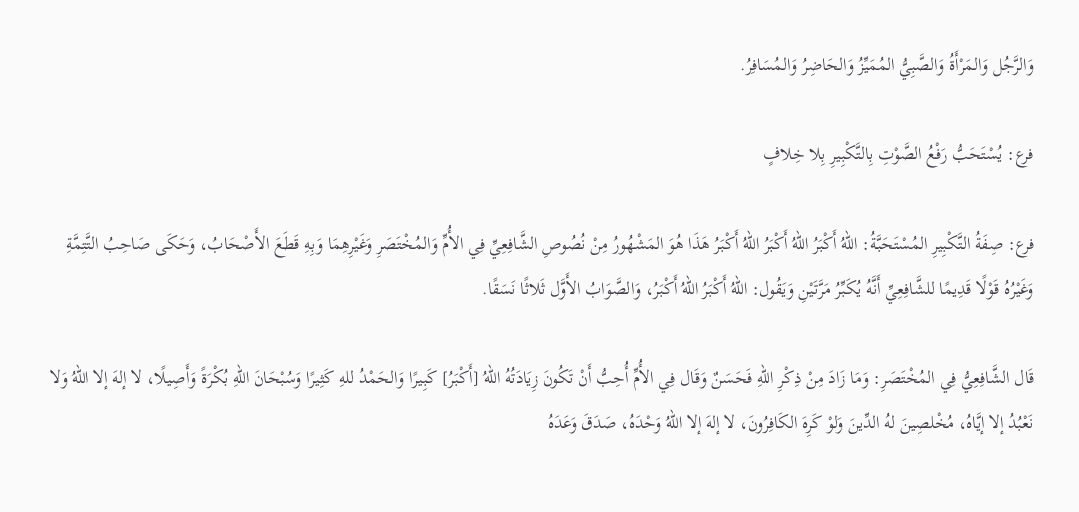وَالرَّجُل وَالمَرْأَةُ وَالصَّبِيُّ المُمَيِّزُ وَالحَاضِرُ وَالمُسَافِرُ.

فرع: يُسْتَحَبُّ رَفْعُ الصَّوْتِ بِالتَّكْبِيرِ بِلا خِلافٍ

فرع: صِفَةُ التَّكْبِيرِ المُسْتَحَبَّةُ: اللهُ أَكْبَرُ اللهُ أَكْبَرُ اللهُ أَكْبَرُ هَذَا هُوَ المَشْهُورُ مِنْ نُصُوصِ الشَّافِعِيِّ فِي الأُمِّ وَالمُخْتَصَرِ وَغَيْرِهِمَا وَبِهِ قَطَعَ الأَصْحَابُ، وَحَكَى صَاحِبُ التَّتِمَّةِ وَغَيْرُهُ قَوْلًا قَدِيمًا للشَّافِعِيِّ أَنَّهُ يُكَبِّرُ مَرَّتَيْنِ وَيَقُول: اللهُ أَكْبَرُ اللهُ أَكْبَرُ، وَالصَّوَابُ الأَوَّل ثَلاثًا نَسَقًا.

قَال الشَّافِعِيُّ فِي المُخْتَصَرِ: وَمَا زَادَ مِنْ ذِكْرِ اللهِ فَحَسَنٌ وَقَال فِي الأُمِّ أُحِبُّ أَنْ تَكُونَ زِيَادَتُهُ اللهُ [أَكْبَرُ] كَبِيرًا وَالحَمْدُ للهِ كَثِيرًا وَسُبْحَانَ اللهِ بُكْرَةً وَأَصِيلًا، لا إلهَ إلا اللهُ وَلا نَعْبُدُ إلا إيَّاهُ، مُخْلصِينَ لهُ الدِّينَ وَلوْ كَرِهَ الكَافِرُونَ، لا إلهَ إلا اللهُ وَحْدَهُ، صَدَقَ وَعَدَهُ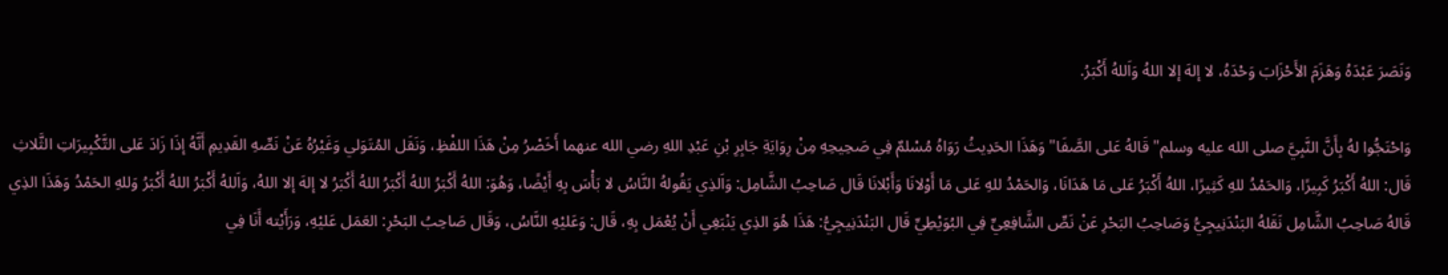وَنَصَرَ عَبْدَهُ وَهَزَمَ الأَحْزَابَ وَحْدَهُ، لا إلهَ إلا اللهُ وَاَللهُ أَكْبَرُ.

وَاحْتَجُّوا لهُ بِأَنَّ النَّبِيَّ صلى الله عليه وسلم"قَالهُ عَلى الصَّفَا"وَهَذَا الحَدِيثُ رَوَاهُ مُسْلمٌ فِي صَحِيحِهِ مِنْ رِوَايَةِ جَابِرِ بْنِ عَبْدِ اللهِ رضي الله عنهما أَخَصْرُ مِنْ هَذَا اللفْظِ، وَنَقَل المُتَوَلي وَغَيْرُهُ عَنْ نَصِّهِ القَدِيمِ أَنَّهُ إذَا زَادَ عَلى التَّكْبِيرَاتِ الثَّلاثِ قَال: اللهُ أَكْبَرُ كَبِيرًا، وَالحَمْدُ للهِ كَثِيرًا، اللهُ أَكْبَرُ عَلى مَا هَدَانَا، وَالحَمْدُ للهِ عَلى مَا أَوْلانَا وَأَبْلانَا قَال صَاحِبُ الشَّامِل: وَاَلذِي يَقُولهُ النَّاسُ لا بَأْسَ بِهِ أَيْضًا، وَهُوَ: اللهُ أَكْبَرُ اللهُ أَكْبَرُ اللهُ أَكْبَرُ لا إلهَ إلا اللهُ، وَاَللهُ أَكْبَرُ اللهُ أَكْبَرُ وَللهِ الحَمْدُ وَهَذَا الذِي قَالهُ صَاحِبُ الشَّامِل نَقَلهُ البَنْدَنِيجِيُّ وَصَاحِبُ البَحْرِ عَنْ نَصِّ الشَّافِعِيِّ فِي البُوَيْطِيِّ قَال البَنْدَنِيجِيُّ: هَذَا هُوَ الذِي يَنْبَغِي أَنْ يُعْمَل بِهِ، قَال: وَعَليْهِ النَّاسُ، وَقَال صَاحِبُ البَحْرِ: العَمَل عَليْهِ، وَرَأَيْته أَنَا فِي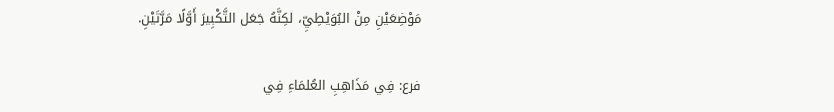مَوْضِعَيْنِ مِنْ البُوَيْطِيِّ، لكِنَّهُ جَعَل التَّكْبِيرَ أَوَّلًا مَرَّتَيْنِ.

فرع: فِي مَذَاهِبِ العُلمَاءِ فِي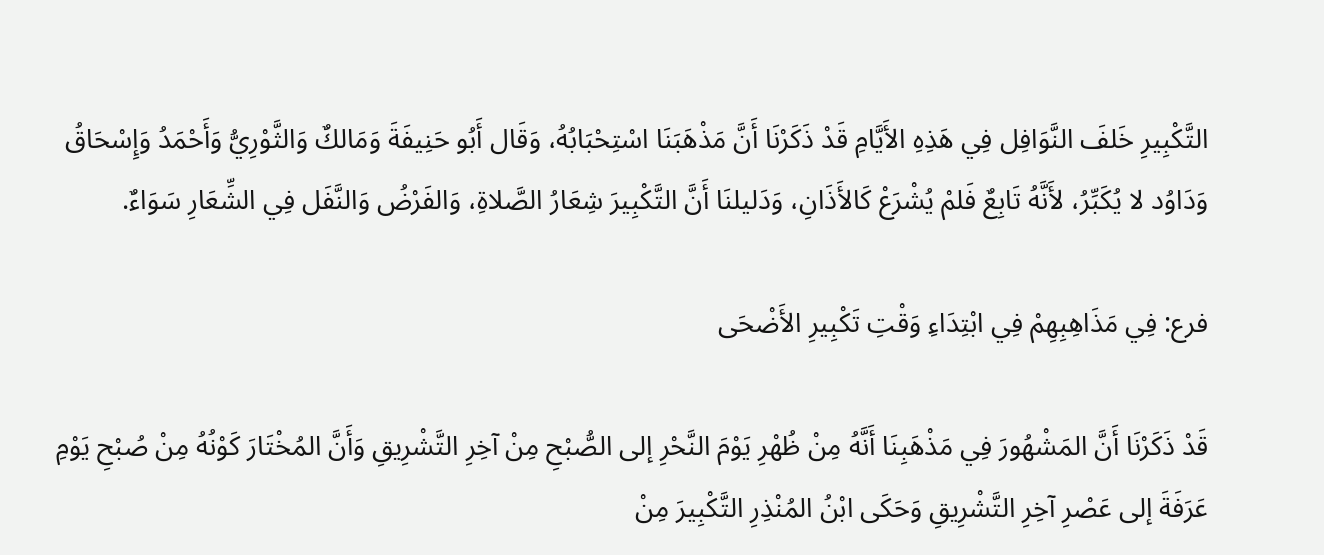التَّكْبِيرِ خَلفَ النَّوَافِل فِي هَذِهِ الأَيَّامِ قَدْ ذَكَرْنَا أَنَّ مَذْهَبَنَا اسْتِحْبَابُهُ، وَقَال أَبُو حَنِيفَةَ وَمَالكٌ وَالثَّوْرِيُّ وَأَحْمَدُ وَإِسْحَاقُ وَدَاوُد لا يُكَبِّرُ، لأَنَّهُ تَابِعٌ فَلمْ يُشْرَعْ كَالأَذَانِ، وَدَليلنَا أَنَّ التَّكْبِيرَ شِعَارُ الصَّلاةِ، وَالفَرْضُ وَالنَّفَل فِي الشِّعَارِ سَوَاءٌ.

فرع: فِي مَذَاهِبِهِمْ فِي ابْتِدَاءِ وَقْتِ تَكْبِيرِ الأَضْحَى

قَدْ ذَكَرْنَا أَنَّ المَشْهُورَ فِي مَذْهَبِنَا أَنَّهُ مِنْ ظُهْرِ يَوْمَ النَّحْرِ إلى الصُّبْحِ مِنْ آخِرِ التَّشْرِيقِ وَأَنَّ المُخْتَارَ كَوْنُهُ مِنْ صُبْحِ يَوْمِ عَرَفَةَ إلى عَصْرِ آخِرِ التَّشْرِيقِ وَحَكَى ابْنُ المُنْذِرِ التَّكْبِيرَ مِنْ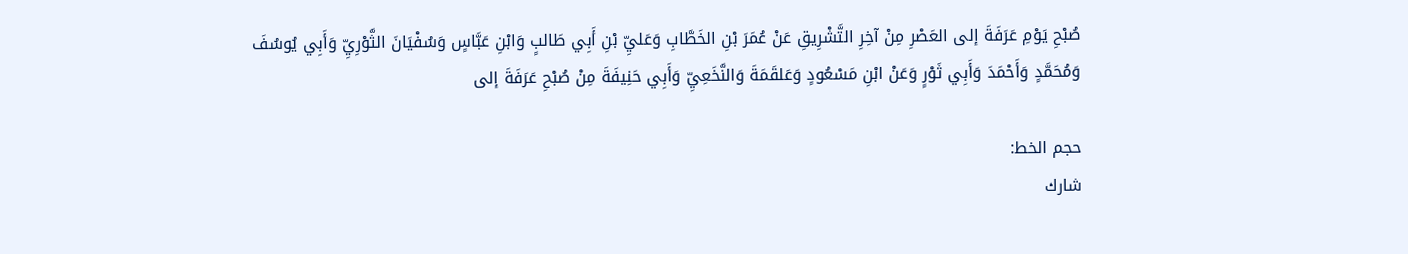صُبْحِ يَوْمِ عَرَفَةَ إلى العَصْرِ مِنْ آخِرِ التَّشْرِيقِ عَنْ عُمَرَ بْنِ الخَطَّابِ وَعَليِّ بْنِ أَبِي طَالبٍ وَابْنِ عَبَّاسٍ وَسُفْيَانَ الثَّوْرِيِّ وَأَبِي يُوسُفَ وَمُحَمَّدٍ وَأَحْمَدَ وَأَبِي ثَوْرٍ وَعَنْ ابْنِ مَسْعُودٍ وَعَلقَمَةَ وَالنَّخَعِيِّ وَأَبِي حَنِيفَةَ مِنْ صُبْحِ عَرَفَةَ إلى

حجم الخط:
شارك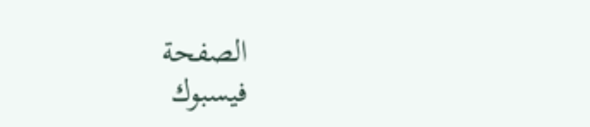الصفحة
فيسبوك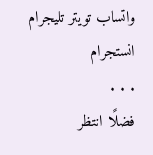واتساب تويتر تليجرام انستجرام
. . .
فضلًا انتظر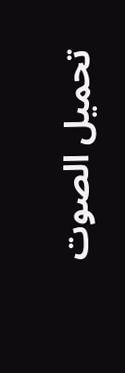تحميل الصوت